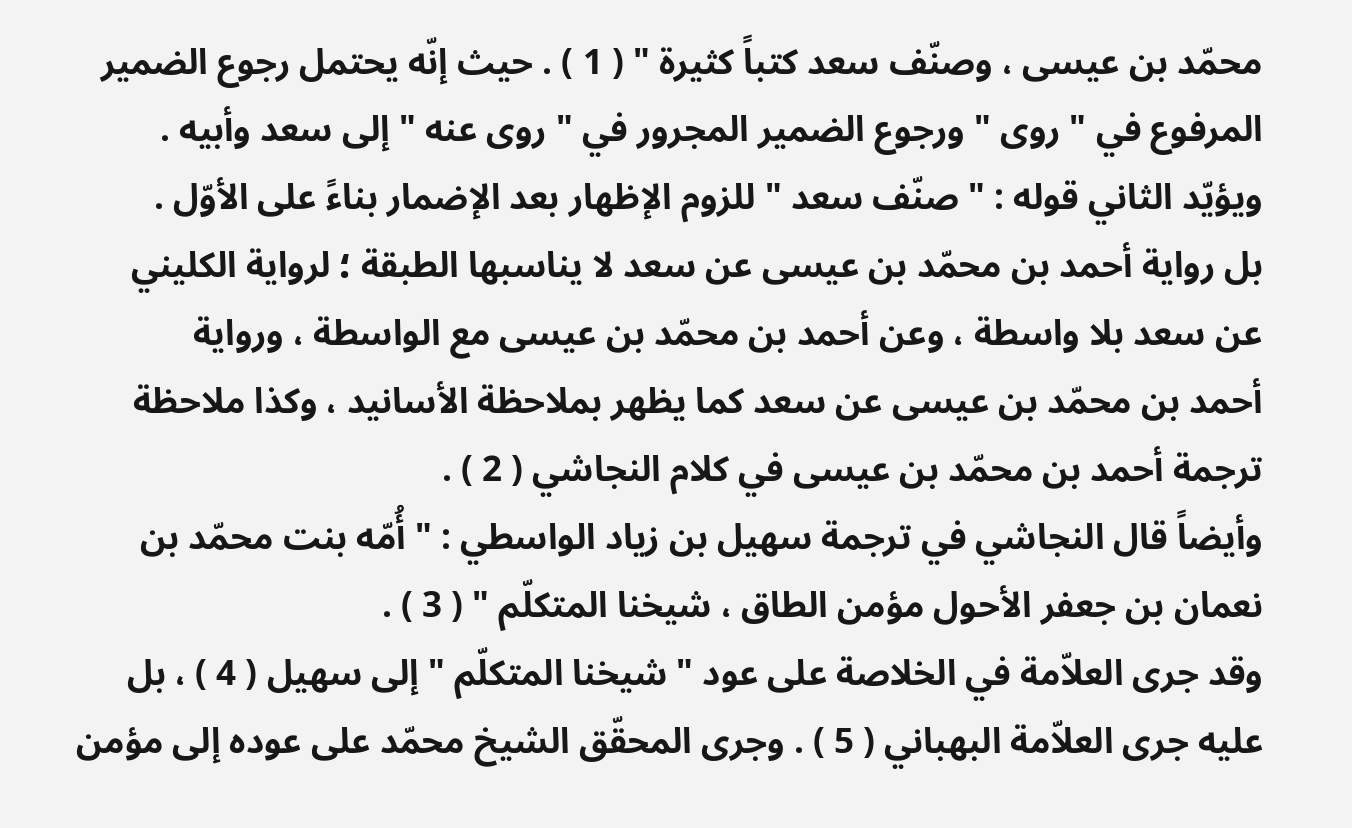محمّد بن عيسى ، وصنّف سعد كتباً كثيرة " ( 1 ) . حيث إنّه يحتمل رجوع الضمير
المرفوع في " روى " ورجوع الضمير المجرور في " روى عنه " إلى سعد وأبيه .
ويؤيّد الثاني قوله : " صنّف سعد " للزوم الإظهار بعد الإضمار بناءً على الأوّل .
بل رواية أحمد بن محمّد بن عيسى عن سعد لا يناسبها الطبقة ؛ لرواية الكليني
عن سعد بلا واسطة ، وعن أحمد بن محمّد بن عيسى مع الواسطة ، ورواية
أحمد بن محمّد بن عيسى عن سعد كما يظهر بملاحظة الأسانيد ، وكذا ملاحظة
ترجمة أحمد بن محمّد بن عيسى في كلام النجاشي ( 2 ) .
وأيضاً قال النجاشي في ترجمة سهيل بن زياد الواسطي : " أُمّه بنت محمّد بن
نعمان بن جعفر الأحول مؤمن الطاق ، شيخنا المتكلّم " ( 3 ) .
وقد جرى العلاّمة في الخلاصة على عود " شيخنا المتكلّم " إلى سهيل ( 4 ) ، بل
عليه جرى العلاّمة البهباني ( 5 ) . وجرى المحقّق الشيخ محمّد على عوده إلى مؤمن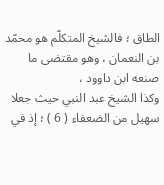الطاق ؛ فالشيخ المتكلّم هو محمّد بن النعمان ، وهو مقتضى ما صنعه ابن داوود ،
وكذا الشيخ عبد النبي حيث جعلا سهيل من الضعفاء ( 6 ) ؛ إذ في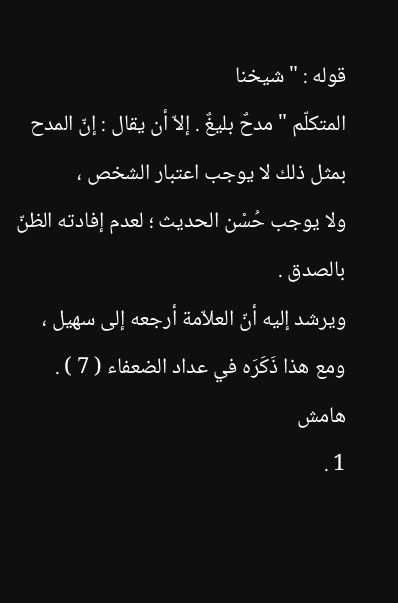قوله : " شيخنا
المتكلّم " مدحٌ بليغٌ . إلاّ أن يقال : إنّ المدح بمثل ذلك لا يوجب اعتبار الشخص ،
ولا يوجب حُسْن الحديث ؛ لعدم إفادته الظنّ بالصدق .
ويرشد إليه أنّ العلاّمة أرجعه إلى سهيل ، ومع هذا ذَكَرَه في عداد الضعفاء ( 7 ) .
هامش
1 .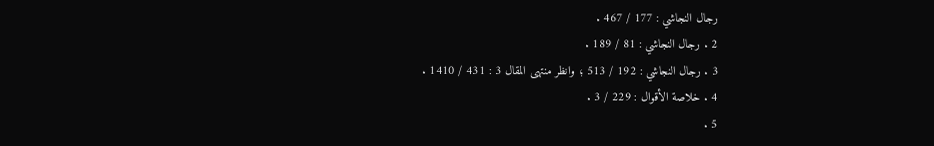رجال النجاشي : 177 / 467 .
2 . رجال النجاشي : 81 / 189 .
3 . رجال النجاشي : 192 / 513 ؛ وانظر منتهى المقال 3 : 431 / 1410 .
4 . خلاصة الأقوال : 229 / 3 .
5 .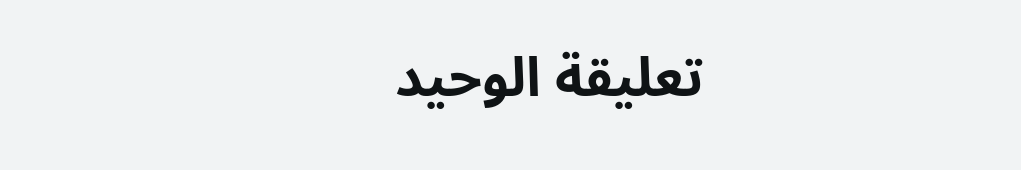تعليقة الوحيد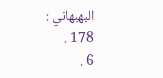البهبهاني : 178 .
6 .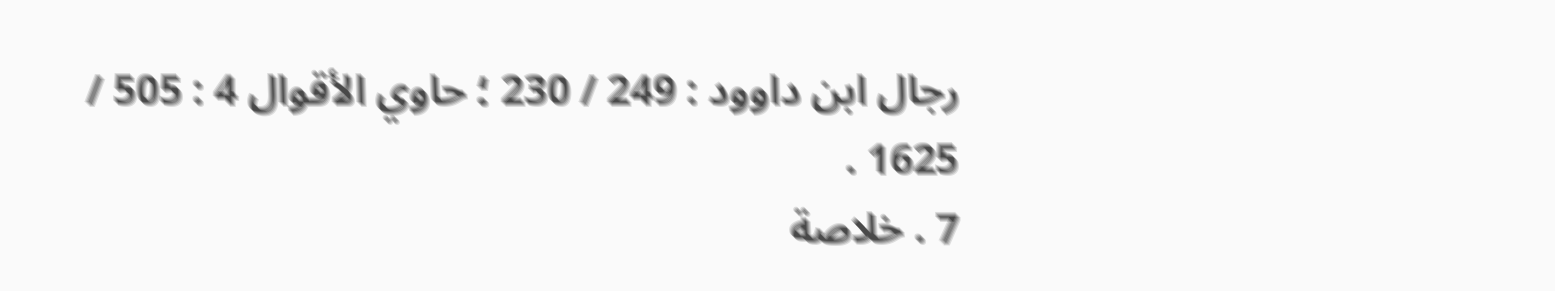رجال ابن داوود : 249 / 230 ؛ حاوي الأقوال 4 : 505 / 1625 .
7 . خلاصة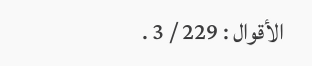الأقوال : 229 / 3 .